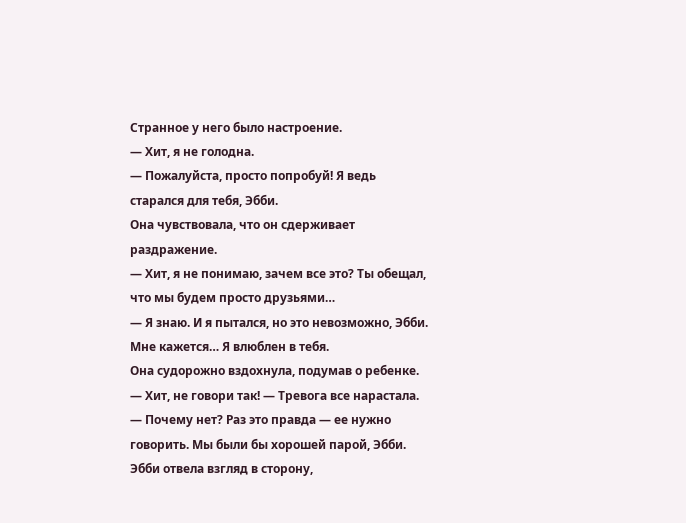Странное у него было настроение.
— Хит, я не голодна.
— Пожалуйста, просто попробуй! Я ведь старался для тебя, Эбби.
Она чувствовала, что он сдерживает раздражение.
— Хит, я не понимаю, зачем все это? Ты обещал, что мы будем просто друзьями…
— Я знаю. И я пытался, но это невозможно, Эбби. Мне кажется… Я влюблен в тебя.
Она судорожно вздохнула, подумав о ребенке.
— Хит, не говори так! — Тревога все нарастала.
— Почему нет? Раз это правда — ее нужно говорить. Мы были бы хорошей парой, Эбби.
Эбби отвела взгляд в сторону,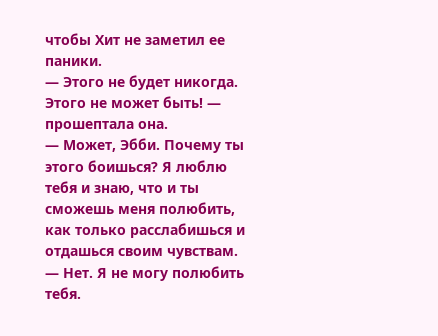чтобы Хит не заметил ее паники.
— Этого не будет никогда. Этого не может быть! — прошептала она.
— Может, Эбби. Почему ты этого боишься? Я люблю тебя и знаю, что и ты сможешь меня полюбить, как только расслабишься и отдашься своим чувствам.
— Нет. Я не могу полюбить тебя.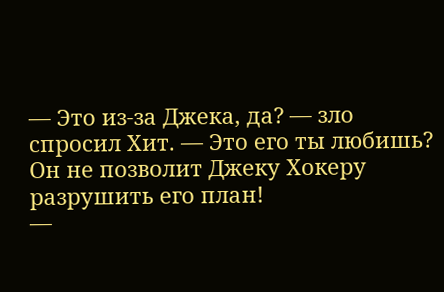— Это из-за Джека, да? — зло спросил Хит. — Это его ты любишь?
Он не позволит Джеку Хокеру разрушить его план!
—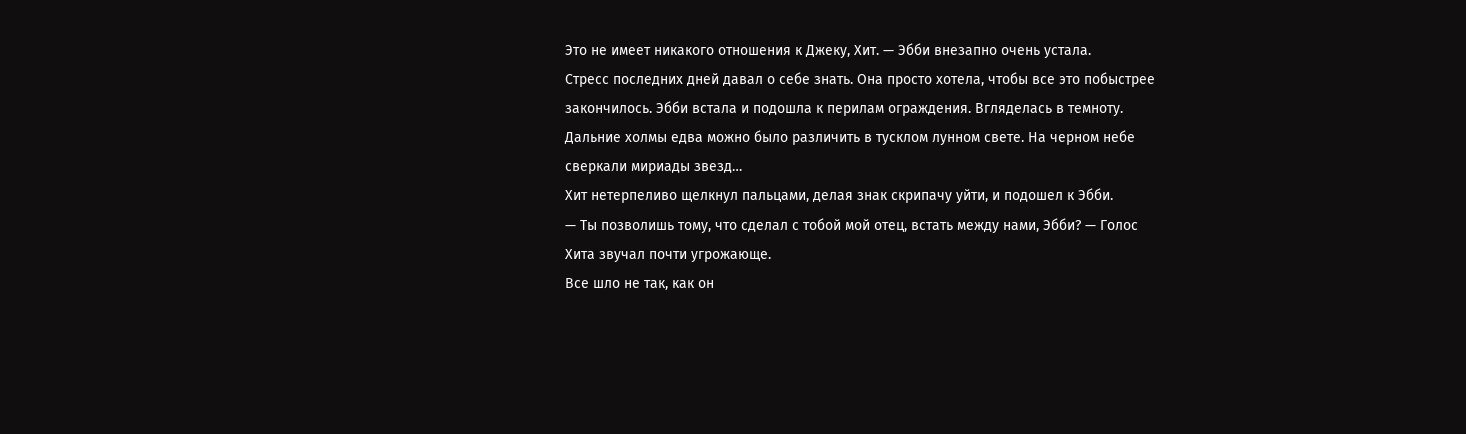Это не имеет никакого отношения к Джеку, Хит. — Эбби внезапно очень устала.
Стресс последних дней давал о себе знать. Она просто хотела, чтобы все это побыстрее закончилось. Эбби встала и подошла к перилам ограждения. Вгляделась в темноту. Дальние холмы едва можно было различить в тусклом лунном свете. На черном небе сверкали мириады звезд…
Хит нетерпеливо щелкнул пальцами, делая знак скрипачу уйти, и подошел к Эбби.
— Ты позволишь тому, что сделал с тобой мой отец, встать между нами, Эбби? — Голос Хита звучал почти угрожающе.
Все шло не так, как он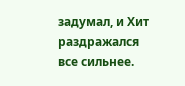задумал, и Хит раздражался все сильнее.